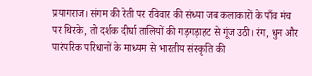प्रयागराज। संगम की रेती पर रविवार की संध्या जब कलाकारों के पाँव मंच पर थिरके, तो दर्शक दीर्घा तालियों की गड़गड़ाहट से गूंज उठी। रंग, धुन और पारंपरिक परिधानों के माध्यम से भारतीय संस्कृति की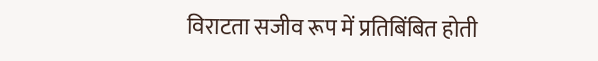विराटता सजीव रूप में प्रतिबिंबित होती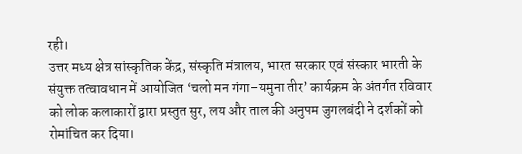रही।
उत्तर मध्य क्षेत्र सांस्कृतिक केंद्र, संस्कृति मंत्रालय, भारत सरकार एवं संस्कार भारती के संयुक्त तत्वावधान में आयोजित ‘चलो मन गंगा–यमुना तीर’ कार्यक्रम के अंतर्गत रविवार को लोक कलाकारों द्वारा प्रस्तुत सुर, लय और ताल की अनुपम जुगलबंदी ने दर्शकों को रोमांचित कर दिया।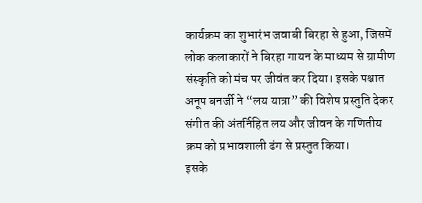कार्यक्रम का शुभारंभ जवाबी बिरहा से हुआ, जिसमें लोक कलाकारों ने बिरहा गायन के माध्यम से ग्रामीण संस्कृति को मंच पर जीवंत कर दिया। इसके पश्चात अनूप बनर्जी ने “लय यात्रा” की विशेष प्रस्तुति देकर संगीत की अंतर्निहित लय और जीवन के गणितीय क्रम को प्रभावशाली ढंग से प्रस्तुत किया।
इसके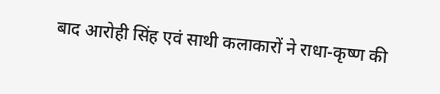बाद आरोही सिंह एवं साथी कलाकारों ने राधा-कृष्ण की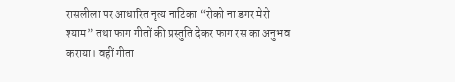रासलीला पर आधारित नृत्य नाटिका “रोको ना डगर मेरो श्याम” तथा फाग गीतों की प्रस्तुति देकर फाग रस का अनुभव कराया। वहीं गीता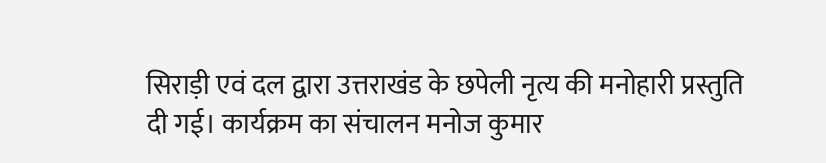सिराड़ी एवं दल द्वारा उत्तराखंड के छपेली नृत्य की मनोहारी प्रस्तुति दी गई। कार्यक्रम का संचालन मनोज कुमार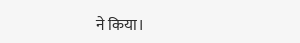ने किया।